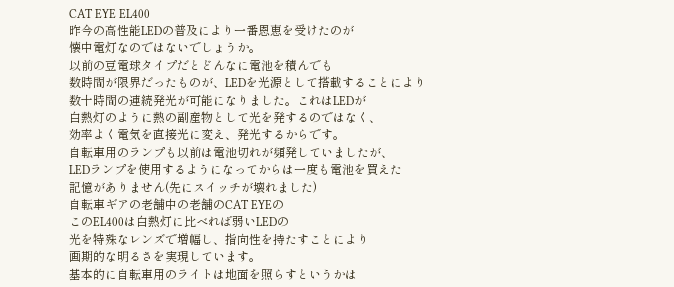CAT EYE EL400
昨今の高性能LEDの普及により一番恩恵を受けたのが
懐中電灯なのではないでしょうか。
以前の豆電球タイプだとどんなに電池を積んでも
数時間が限界だったものが、LEDを光源として搭載することにより
数十時間の連続発光が可能になりました。これはLEDが
白熱灯のように熱の副産物として光を発するのではなく、
効率よく電気を直接光に変え、発光するからです。
自転車用のランプも以前は電池切れが頻発していましたが、
LEDランプを使用するようになってからは一度も電池を買えた
記憶がありません(先にスイッチが壊れました)
自転車ギアの老舗中の老舗のCAT EYEの
このEL400は白熱灯に比べれば弱いLEDの
光を特殊なレンズで増幅し、指向性を持たすことにより
画期的な明るさを実現しています。
基本的に自転車用のライトは地面を照らすというかは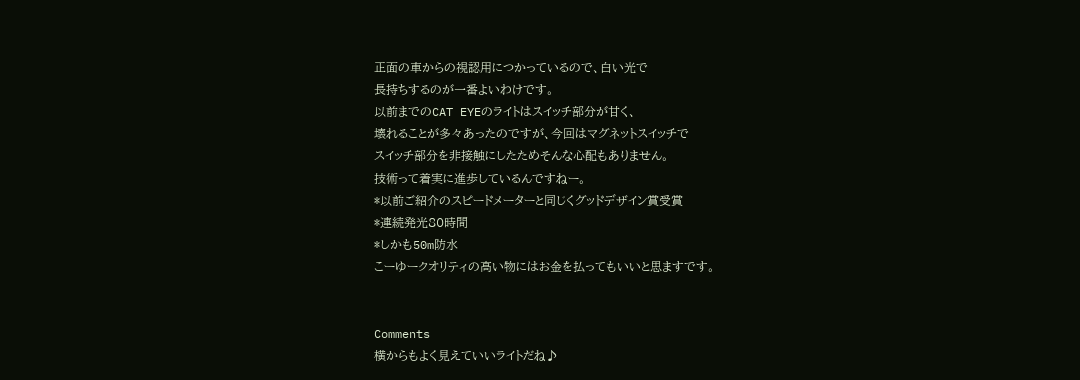正面の車からの視認用につかっているので、白い光で
長持ちするのが一番よいわけです。
以前までのCAT EYEのライトはスイッチ部分が甘く、
壊れることが多々あったのですが、今回はマグネットスイッチで
スイッチ部分を非接触にしたためそんな心配もありません。
技術って着実に進歩しているんですねー。
*以前ご紹介のスピードメーターと同じくグッドデザイン賞受賞
*連続発光80時間
*しかも50m防水
こーゆークオリティの高い物にはお金を払ってもいいと思ますです。


Comments
横からもよく見えていいライトだね♪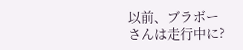以前、ブラボーさんは走行中に?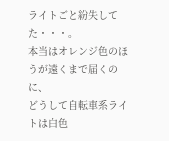ライトごと紛失してた・・・。
本当はオレンジ色のほうが遠くまで届くのに、
どうして自転車系ライトは白色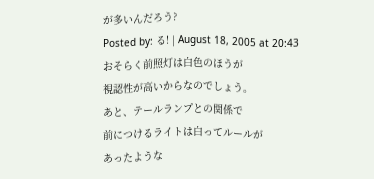が多いんだろう?
Posted by: る! | August 18, 2005 at 20:43
おそらく前照灯は白色のほうが
視認性が高いからなのでしょう。
あと、テールランプとの関係で
前につけるライトは白ってルールが
あったような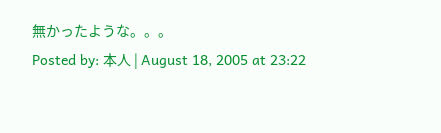無かったような。。。
Posted by: 本人 | August 18, 2005 at 23:22